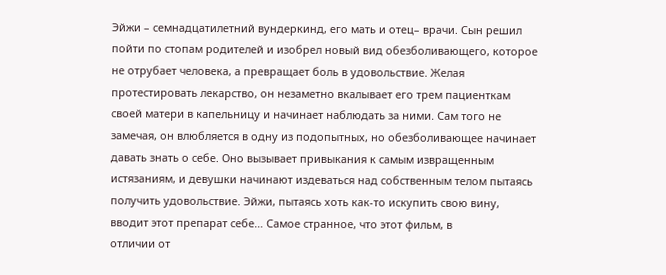Эйжи – семнадцатилетний вундеркинд, его мать и отец– врачи. Сын решил
пойти по стопам родителей и изобрел новый вид обезболивающего, которое
не отрубает человека, а превращает боль в удовольствие. Желая
протестировать лекарство, он незаметно вкалывает его трем пациенткам
своей матери в капельницу и начинает наблюдать за ними. Сам того не
замечая, он влюбляется в одну из подопытных, но обезболивающее начинает
давать знать о себе. Оно вызывает привыкания к самым извращенным
истязаниям, и девушки начинают издеваться над собственным телом пытаясь
получить удовольствие. Эйжи, пытаясь хоть как-то искупить свою вину,
вводит этот препарат себе… Самое странное, что этот фильм, в
отличии от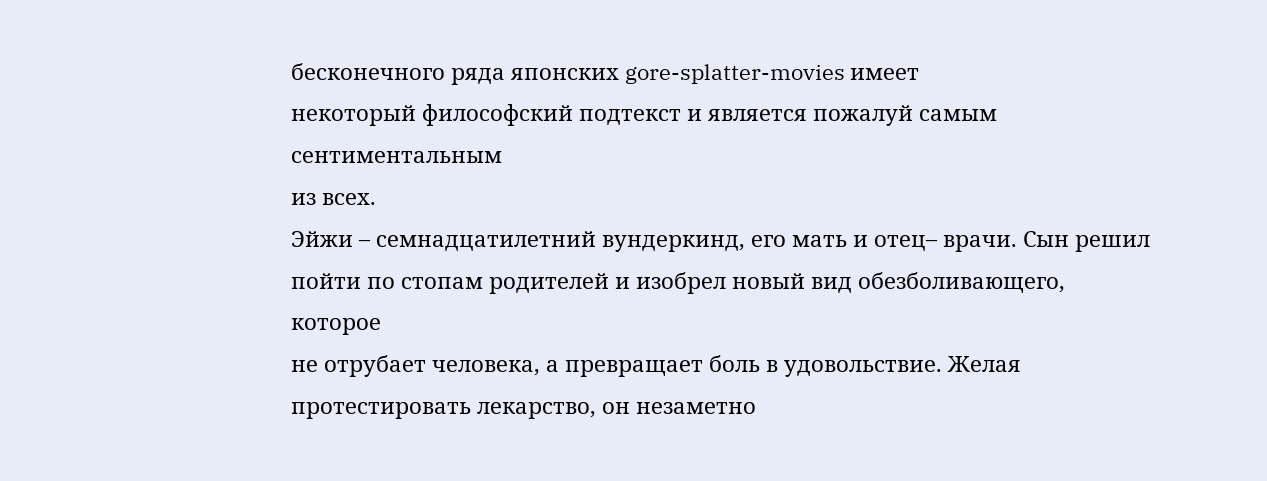бесконечного ряда японских gore-splatter-movies имеет
некоторый философский подтекст и является пожалуй самым сентиментальным
из всех.
Эйжи – семнадцатилетний вундеркинд, его мать и отец– врачи. Сын решил
пойти по стопам родителей и изобрел новый вид обезболивающего, которое
не отрубает человека, а превращает боль в удовольствие. Желая
протестировать лекарство, он незаметно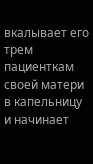вкалывает его трем пациенткам
своей матери в капельницу и начинает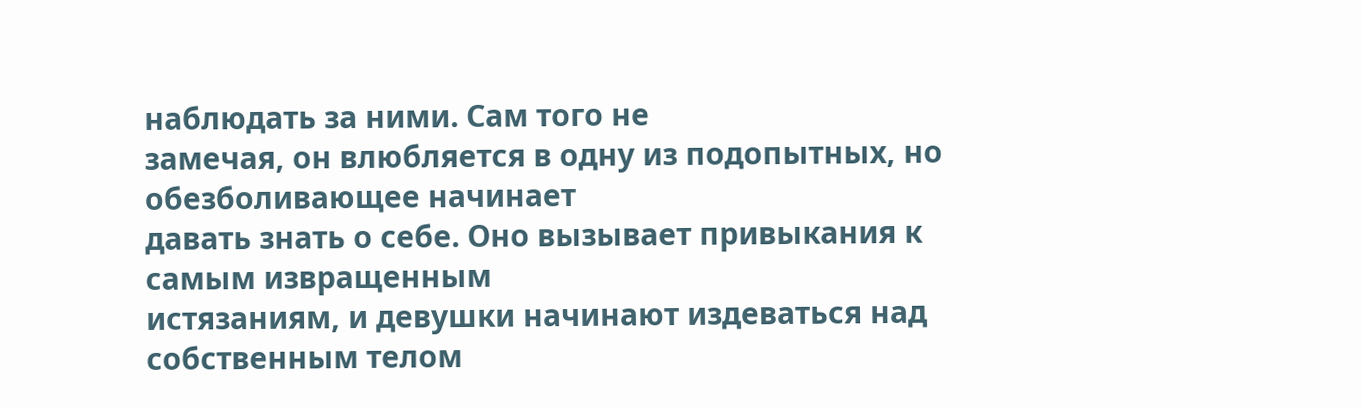наблюдать за ними. Сам того не
замечая, он влюбляется в одну из подопытных, но обезболивающее начинает
давать знать о себе. Оно вызывает привыкания к самым извращенным
истязаниям, и девушки начинают издеваться над собственным телом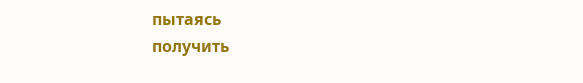пытаясь
получить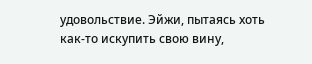удовольствие. Эйжи, пытаясь хоть как-то искупить свою вину,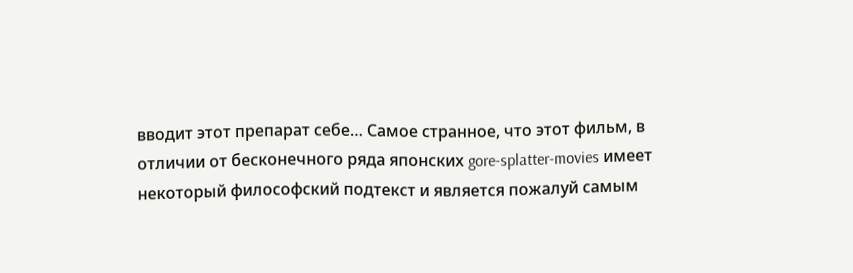вводит этот препарат себе… Самое странное, что этот фильм, в
отличии от бесконечного ряда японских gore-splatter-movies имеет
некоторый философский подтекст и является пожалуй самым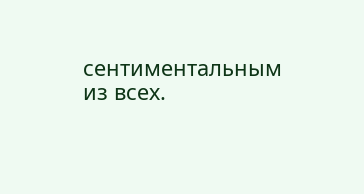сентиментальным
из всех.